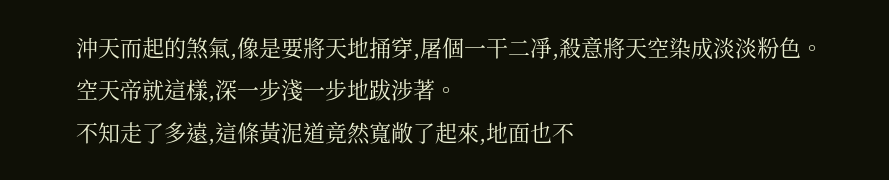沖天而起的煞氣,像是要將天地捅穿,屠個一干二凈,殺意將天空染成淡淡粉色。
空天帝就這樣,深一步淺一步地跋涉著。
不知走了多遠,這條黃泥道竟然寬敞了起來,地面也不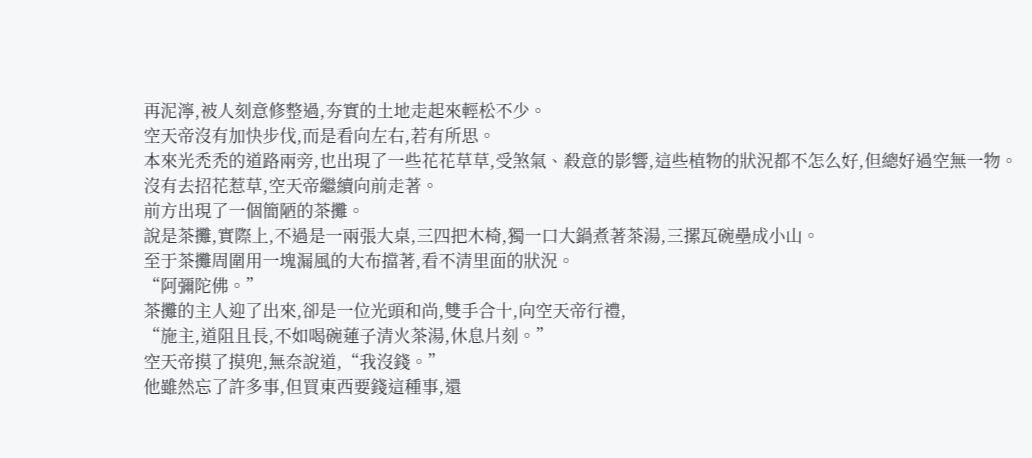再泥濘,被人刻意修整過,夯實的土地走起來輕松不少。
空天帝沒有加快步伐,而是看向左右,若有所思。
本來光禿禿的道路兩旁,也出現了一些花花草草,受煞氣、殺意的影響,這些植物的狀況都不怎么好,但總好過空無一物。
沒有去招花惹草,空天帝繼續向前走著。
前方出現了一個簡陋的茶攤。
說是茶攤,實際上,不過是一兩張大桌,三四把木椅,獨一口大鍋煮著茶湯,三摞瓦碗壘成小山。
至于茶攤周圍用一塊漏風的大布擋著,看不清里面的狀況。
“阿彌陀佛。”
茶攤的主人迎了出來,卻是一位光頭和尚,雙手合十,向空天帝行禮,
“施主,道阻且長,不如喝碗蓮子清火茶湯,休息片刻。”
空天帝摸了摸兜,無奈說道,“我沒錢。”
他雖然忘了許多事,但買東西要錢這種事,還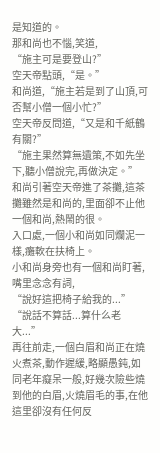是知道的。
那和尚也不惱,笑道,
“施主可是要登山?”
空天帝點頭,“是。”
和尚道,“施主若是到了山頂,可否幫小僧一個小忙?”
空天帝反問道,“又是和千紙鶴有關?”
“施主果然算無遺策,不如先坐下,聽小僧說完,再做決定。”
和尚引著空天帝進了茶攤,這茶攤雖然是和尚的,里面卻不止他一個和尚,熱鬧的很。
入口處,一個小和尚如同爛泥一樣,癱軟在扶椅上。
小和尚身旁也有一個和尚盯著,嘴里念念有詞,
“說好這把椅子給我的...”
“說話不算話...算什么老大...”
再往前走,一個白眉和尚正在燒火煮茶,動作遲緩,略顯愚鈍,如同老年癡呆一般,好幾次險些燒到他的白眉,火燒眉毛的事,在他這里卻沒有任何反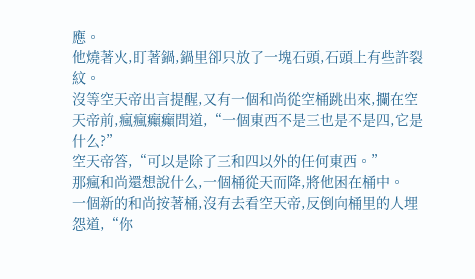應。
他燒著火,盯著鍋,鍋里卻只放了一塊石頭,石頭上有些許裂紋。
沒等空天帝出言提醒,又有一個和尚從空桶跳出來,攔在空天帝前,瘋瘋癲癲問道,“一個東西不是三也是不是四,它是什么?”
空天帝答,“可以是除了三和四以外的任何東西。”
那瘋和尚還想說什么,一個桶從天而降,將他困在桶中。
一個新的和尚按著桶,沒有去看空天帝,反倒向桶里的人埋怨道,“你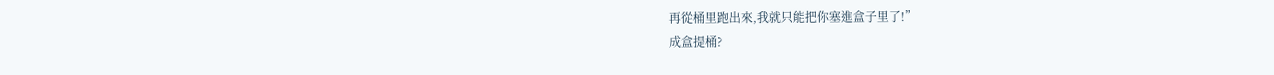再從桶里跑出來,我就只能把你塞進盒子里了!”
成盒提桶?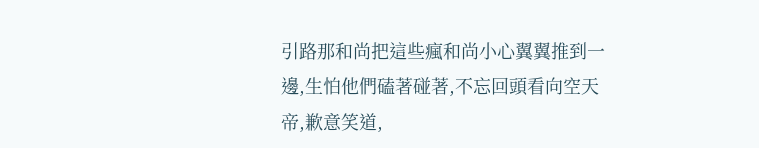引路那和尚把這些瘋和尚小心翼翼推到一邊,生怕他們磕著碰著,不忘回頭看向空天帝,歉意笑道,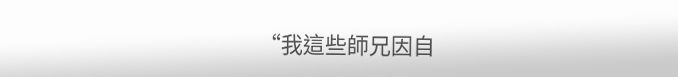“我這些師兄因自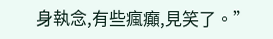身執念,有些瘋癲,見笑了。”